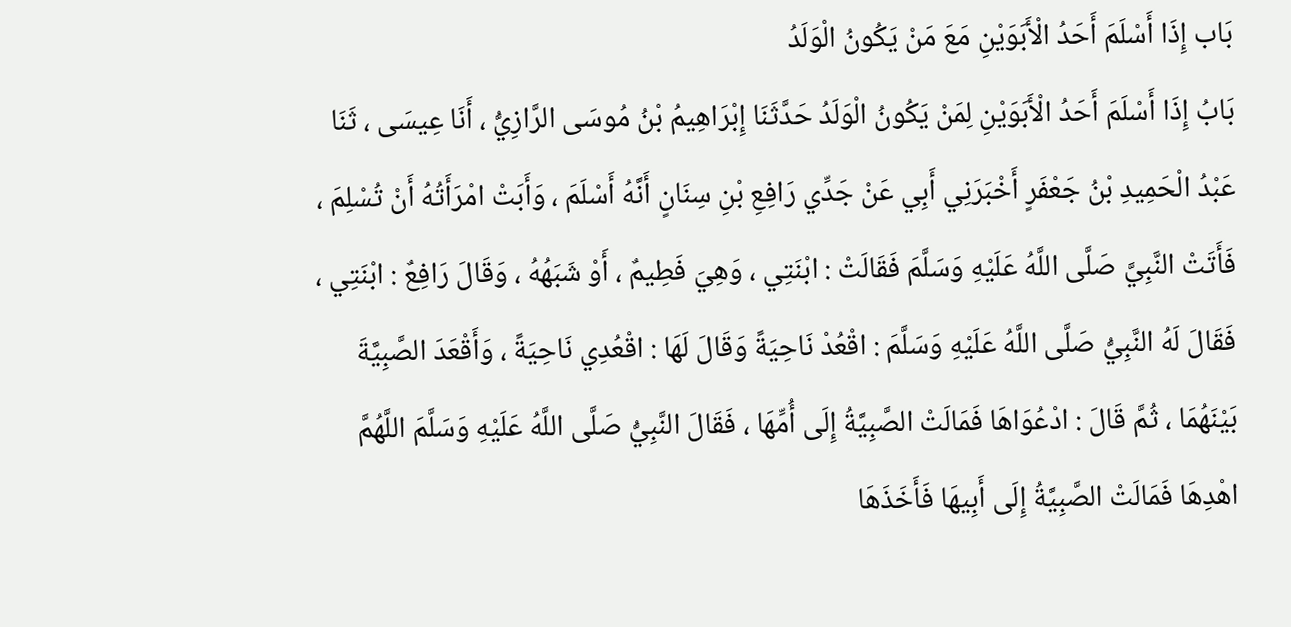بَاب إِذَا أَسْلَمَ أَحَدُ الْأَبَوَيْنِ مَعَ مَنْ يَكُونُ الْوَلَدُ
بَابُ إِذَا أَسْلَمَ أَحَدُ الْأَبَوَيْنِ لِمَنْ يَكُونُ الْوَلَدُ حَدَّثَنَا إِبْرَاهِيمُ بْنُ مُوسَى الرَّازِيُّ ، أَنَا عِيسَى ، ثَنَا عَبْدُ الْحَمِيدِ بْنُ جَعْفَرٍ أَخْبَرَنِي أَبِي عَنْ جَدِّي رَافِعِ بْنِ سِنَانٍ أَنَّهُ أَسْلَمَ ، وَأَبَتْ امْرَأَتُهُ أَنْ تُسْلِمَ ، فَأَتَتْ النَّبِيَّ صَلَّى اللَّهُ عَلَيْهِ وَسَلَّمَ فَقَالَتْ : ابْنَتِي ، وَهِيَ فَطِيمٌ ، أَوْ شَبَهُهُ ، وَقَالَ رَافِعٌ : ابْنَتِي ، فَقَالَ لَهُ النَّبِيُّ صَلَّى اللَّهُ عَلَيْهِ وَسَلَّمَ : اقْعُدْ نَاحِيَةً وَقَالَ لَهَا : اقْعُدِي نَاحِيَةً ، وَأَقْعَدَ الصَّبِيَّةَ بَيْنَهُمَا ، ثُمَّ قَالَ : ادْعُوَاهَا فَمَالَتْ الصَّبِيَّةُ إِلَى أُمِّهَا ، فَقَالَ النَّبِيُّ صَلَّى اللَّهُ عَلَيْهِ وَسَلَّمَ اللَّهُمَّ اهْدِهَا فَمَالَتْ الصَّبِيَّةُ إِلَى أَبِيهَا فَأَخَذَهَا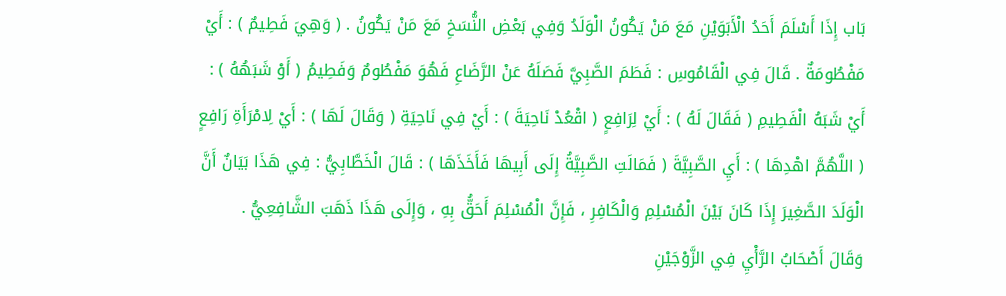بَاب إِذَا أَسْلَمَ أَحَدُ الْأَبَوَيْنِ مَعَ مَنْ يَكُونُ الْوَلَدُ وَفِي بَعْضِ النُّسَخِ مَعَ مَنْ يَكُونُ . ( وَهِيَ فَطِيمٌ ) : أَيْ مَفْطُومَةٌ . قَالَ فِي الْقَامُوسِ : فَطَمَ الصَّبِيَّ فَصَلَهُ عَنْ الرَّضَاعِ فَهُوَ مَفْطُومٌ وَفَطِيمُ ( أَوْ شَبَهُهُ ) : أَيْ شَبَهُ الْفَطِيمِ ( فَقَالَ لَهُ ) : أَيْ لِرَافِعٍ ( اقْعُدْ نَاحِيَةَ ) : أَيْ فِي نَاحِيَةِ ( وَقَالَ لَهَا ) : أَيْ لِامْرَأَةِ رَافِعٍ ( اللَّهُمَّ اهْدِهَا ) : أَيِ الصَّبِيَّةَ ( فَمَالَتِ الصَّبِيَّةُ إِلَى أَبِيهَا فَأَخَذَهَا ) : قَالَ الْخَطَّابِيُّ : فِي هَذَا بَيَانٌ أَنَّ الْوَلَدَ الصَّغِيرَ إِذَا كَانَ بَيْنَ الْمُسْلِمِ وَالْكَافِرِ ، فَإِنَّ الْمُسْلِمَ أَحَقُّ بِهِ ، وَإِلَى هَذَا ذَهَبَ الشَّافِعِيُّ .
وَقَالَ أَصْحَابُ الرَّأْيِ فِي الزَّوْجَيْنِ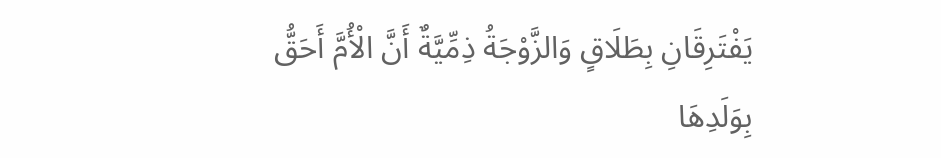يَفْتَرِقَانِ بِطَلَاقٍ وَالزَّوْجَةُ ذِمِّيَّةٌ أَنَّ الْأُمَّ أَحَقُّ بِوَلَدِهَا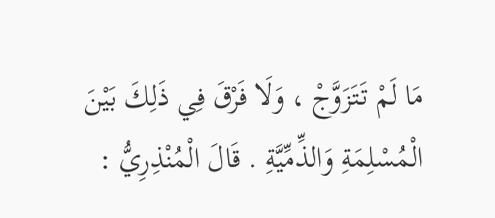مَا لَمْ تَتَزَوَّجْ ، وَلَا فَرْقَ فِي ذَلِكَ بَيْنَ الْمُسْلِمَةِ وَالذِّمِّيَّةِ . قَالَ الْمُنْذِرِيُّ :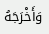وَأَخْرَجَهُ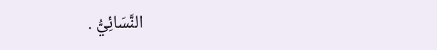النَّسَائِيُّ .